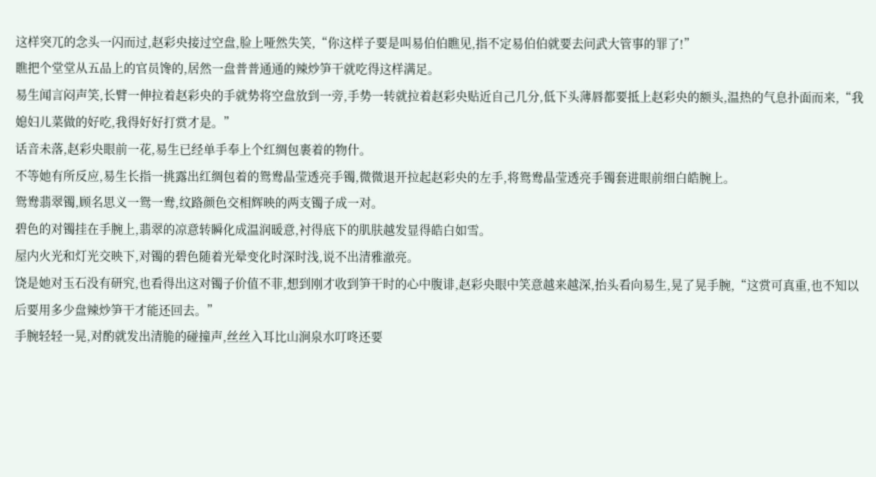这样突兀的念头一闪而过,赵彩央接过空盘,脸上哑然失笑,“你这样子要是叫易伯伯瞧见,指不定易伯伯就要去问武大管事的罪了!”
瞧把个堂堂从五品上的官员馋的,居然一盘普普通通的辣炒笋干就吃得这样满足。
易生闻言闷声笑,长臂一伸拉着赵彩央的手就势将空盘放到一旁,手势一转就拉着赵彩央贴近自己几分,低下头薄唇都要抵上赵彩央的额头,温热的气息扑面而来,“我媳妇儿菜做的好吃,我得好好打赏才是。”
话音未落,赵彩央眼前一花,易生已经单手奉上个红绸包裹着的物什。
不等她有所反应,易生长指一挑露出红绸包着的鸳鸯晶莹透亮手镯,微微退开拉起赵彩央的左手,将鸳鸯晶莹透亮手镯套进眼前细白皓腕上。
鸳鸯翡翠镯,顾名思义一鸳一鸯,纹路颜色交相辉映的两支镯子成一对。
碧色的对镯挂在手腕上,翡翠的凉意转瞬化成温润暖意,衬得底下的肌肤越发显得皓白如雪。
屋内火光和灯光交映下,对镯的碧色随着光晕变化时深时浅,说不出清雅澈亮。
饶是她对玉石没有研究,也看得出这对镯子价值不菲,想到刚才收到笋干时的心中腹诽,赵彩央眼中笑意越来越深,抬头看向易生,晃了晃手腕,“这赏可真重,也不知以后要用多少盘辣炒笋干才能还回去。”
手腕轻轻一晃,对酌就发出清脆的碰撞声,丝丝入耳比山涧泉水叮咚还要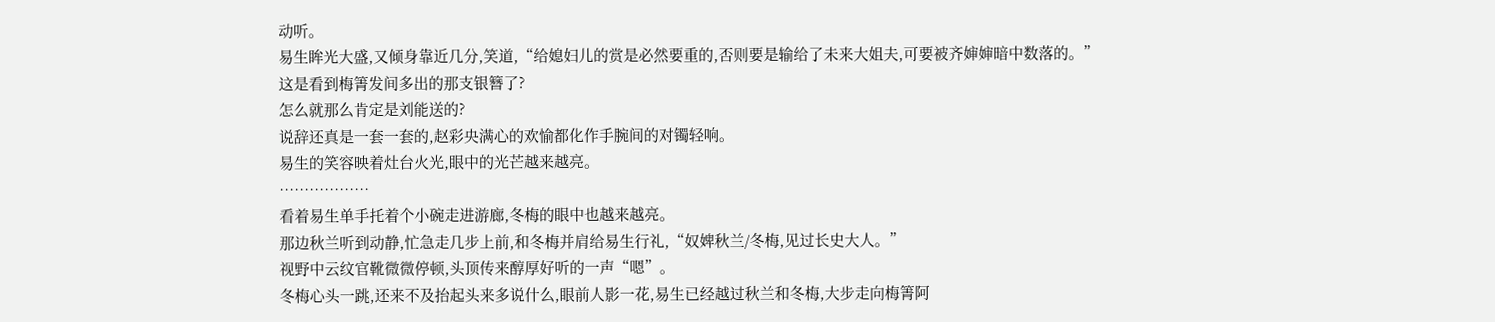动听。
易生眸光大盛,又倾身靠近几分,笑道,“给媳妇儿的赏是必然要重的,否则要是输给了未来大姐夫,可要被齐婶婶暗中数落的。”
这是看到梅箐发间多出的那支银簪了?
怎么就那么肯定是刘能送的?
说辞还真是一套一套的,赵彩央满心的欢愉都化作手腕间的对镯轻响。
易生的笑容映着灶台火光,眼中的光芒越来越亮。
………………
看着易生单手托着个小碗走进游廊,冬梅的眼中也越来越亮。
那边秋兰听到动静,忙急走几步上前,和冬梅并肩给易生行礼,“奴婢秋兰/冬梅,见过长史大人。”
视野中云纹官靴微微停顿,头顶传来醇厚好听的一声“嗯”。
冬梅心头一跳,还来不及抬起头来多说什么,眼前人影一花,易生已经越过秋兰和冬梅,大步走向梅箐阿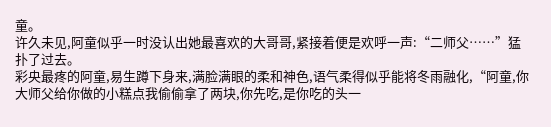童。
许久未见,阿童似乎一时没认出她最喜欢的大哥哥,紧接着便是欢呼一声:“二师父……”猛扑了过去。
彩央最疼的阿童,易生蹲下身来,满脸满眼的柔和神色,语气柔得似乎能将冬雨融化,“阿童,你大师父给你做的小糕点我偷偷拿了两块,你先吃,是你吃的头一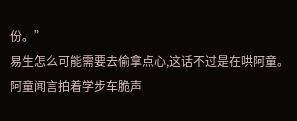份。”
易生怎么可能需要去偷拿点心,这话不过是在哄阿童。
阿童闻言拍着学步车脆声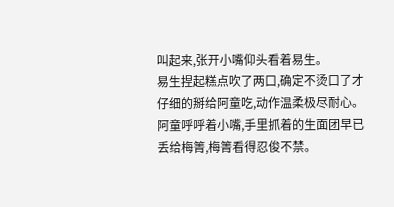叫起来,张开小嘴仰头看着易生。
易生捏起糕点吹了两口,确定不烫口了才仔细的掰给阿童吃,动作温柔极尽耐心。
阿童呼呼着小嘴,手里抓着的生面团早已丢给梅箐,梅箐看得忍俊不禁。